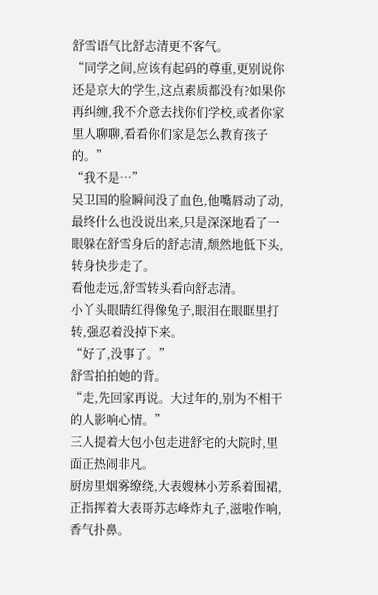舒雪语气比舒志清更不客气。
“同学之间,应该有起码的尊重,更别说你还是京大的学生,这点素质都没有?如果你再纠缠,我不介意去找你们学校,或者你家里人聊聊,看看你们家是怎么教育孩子的。”
“我不是…”
吴卫国的脸瞬间没了血色,他嘴唇动了动,最终什么也没说出来,只是深深地看了一眼躲在舒雪身后的舒志清,颓然地低下头,转身快步走了。
看他走远,舒雪转头看向舒志清。
小丫头眼睛红得像兔子,眼泪在眼眶里打转,强忍着没掉下来。
“好了,没事了。”
舒雪拍拍她的背。
“走,先回家再说。大过年的,别为不相干的人影响心情。”
三人提着大包小包走进舒宅的大院时,里面正热闹非凡。
厨房里烟雾缭绕,大表嫂林小芳系着围裙,正指挥着大表哥苏志峰炸丸子,滋啦作响,香气扑鼻。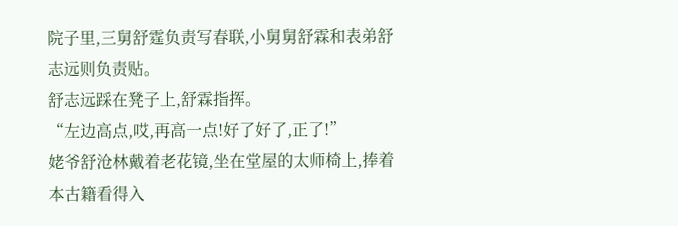院子里,三舅舒霆负责写春联,小舅舅舒霖和表弟舒志远则负责贴。
舒志远踩在凳子上,舒霖指挥。
“左边高点,哎,再高一点!好了好了,正了!”
姥爷舒沧林戴着老花镜,坐在堂屋的太师椅上,捧着本古籍看得入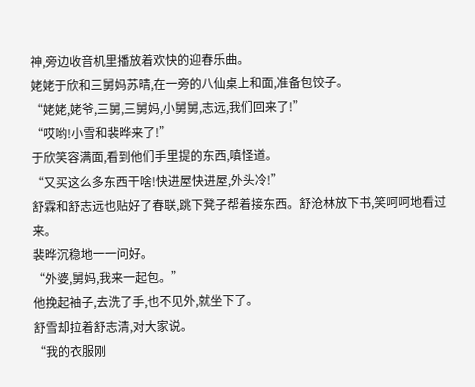神,旁边收音机里播放着欢快的迎春乐曲。
姥姥于欣和三舅妈苏晴,在一旁的八仙桌上和面,准备包饺子。
“姥姥,姥爷,三舅,三舅妈,小舅舅,志远,我们回来了!”
“哎哟!小雪和裴晔来了!”
于欣笑容满面,看到他们手里提的东西,嗔怪道。
“又买这么多东西干啥!快进屋快进屋,外头冷!”
舒霖和舒志远也贴好了春联,跳下凳子帮着接东西。舒沧林放下书,笑呵呵地看过来。
裴晔沉稳地一一问好。
“外婆,舅妈,我来一起包。”
他挽起袖子,去洗了手,也不见外,就坐下了。
舒雪却拉着舒志清,对大家说。
“我的衣服刚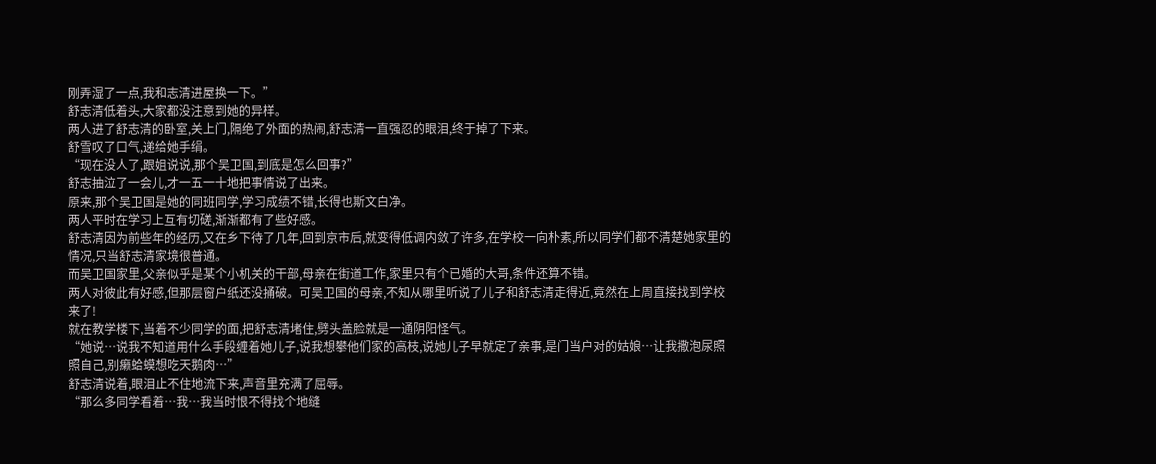刚弄湿了一点,我和志清进屋换一下。”
舒志清低着头,大家都没注意到她的异样。
两人进了舒志清的卧室,关上门,隔绝了外面的热闹,舒志清一直强忍的眼泪,终于掉了下来。
舒雪叹了口气,递给她手绢。
“现在没人了,跟姐说说,那个吴卫国,到底是怎么回事?”
舒志抽泣了一会儿,才一五一十地把事情说了出来。
原来,那个吴卫国是她的同班同学,学习成绩不错,长得也斯文白净。
两人平时在学习上互有切磋,渐渐都有了些好感。
舒志清因为前些年的经历,又在乡下待了几年,回到京市后,就变得低调内敛了许多,在学校一向朴素,所以同学们都不清楚她家里的情况,只当舒志清家境很普通。
而吴卫国家里,父亲似乎是某个小机关的干部,母亲在街道工作,家里只有个已婚的大哥,条件还算不错。
两人对彼此有好感,但那层窗户纸还没捅破。可吴卫国的母亲,不知从哪里听说了儿子和舒志清走得近,竟然在上周直接找到学校来了!
就在教学楼下,当着不少同学的面,把舒志清堵住,劈头盖脸就是一通阴阳怪气。
“她说…说我不知道用什么手段缠着她儿子,说我想攀他们家的高枝,说她儿子早就定了亲事,是门当户对的姑娘…让我撒泡尿照照自己,别癞蛤蟆想吃天鹅肉…”
舒志清说着,眼泪止不住地流下来,声音里充满了屈辱。
“那么多同学看着…我…我当时恨不得找个地缝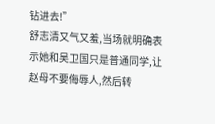钻进去!”
舒志清又气又羞,当场就明确表示她和吴卫国只是普通同学,让赵母不要侮辱人,然后转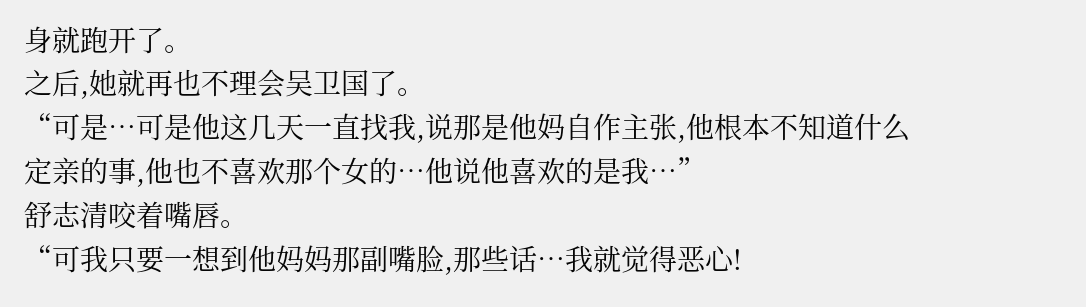身就跑开了。
之后,她就再也不理会吴卫国了。
“可是…可是他这几天一直找我,说那是他妈自作主张,他根本不知道什么定亲的事,他也不喜欢那个女的…他说他喜欢的是我…”
舒志清咬着嘴唇。
“可我只要一想到他妈妈那副嘴脸,那些话…我就觉得恶心!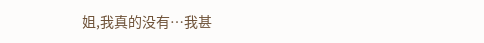姐,我真的没有…我甚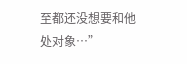至都还没想要和他处对象…”